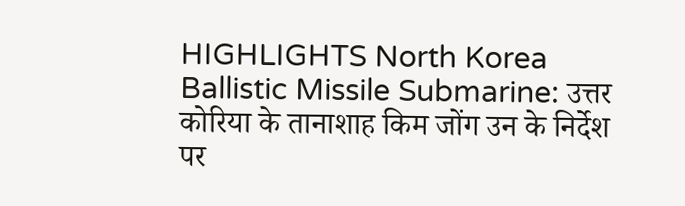HIGHLIGHTS North Korea Ballistic Missile Submarine: उत्तर कोरिया के तानाशाह किम जोंग उन के निर्देश पर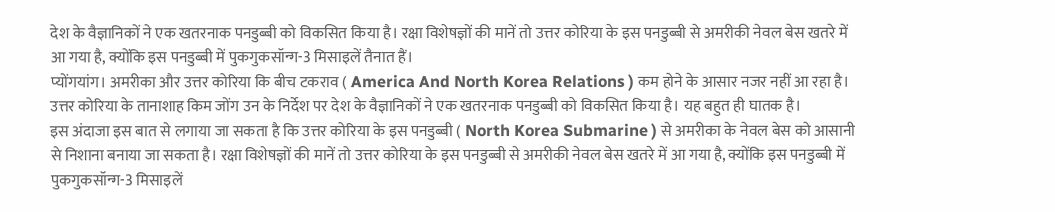देश के वैज्ञानिकों ने एक खतरनाक पनडुब्बी को विकसित किया है। रक्षा विशेषज्ञों की मानें तो उत्तर कोरिया के इस पनडुब्बी से अमरीकी नेवल बेस खतरे में आ गया है, क्योंकि इस पनडुब्बी में पुकगुकसॉन्ग-3 मिसाइलें तैनात हैं।
प्योंगयांग। अमरीका और उत्तर कोरिया कि बीच टकराव ( America And North Korea Relations ) कम होने के आसार नजर नहीं आ रहा है। उत्तर कोरिया के तानाशाह किम जोंग उन के निर्देश पर देश के वैज्ञानिकों ने एक खतरनाक पनडुब्बी को विकसित किया है। यह बहुत ही घातक है।
इस अंदाजा इस बात से लगाया जा सकता है कि उत्तर कोरिया के इस पनडुब्बी ( North Korea Submarine ) से अमरीका के नेवल बेस को आसानी से निशाना बनाया जा सकता है। रक्षा विशेषज्ञों की मानें तो उत्तर कोरिया के इस पनडुब्बी से अमरीकी नेवल बेस खतरे में आ गया है, क्योंकि इस पनडुब्बी में पुकगुकसॉन्ग-3 मिसाइलें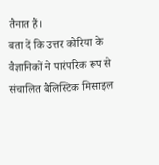तैनात हैं।
बता दें कि उत्तर कोरिया के वैज्ञानिकों ने पारंपरिक रूप से संचालित बैलिस्टिक मिसाइल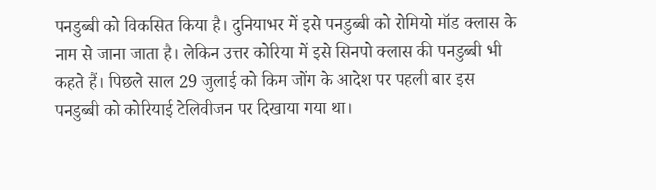पनडुब्बी को विकसित किया है। दुनियाभर में इसे पनडुब्बी को रोमियो मॉड क्लास के नाम से जाना जाता है। लेकिन उत्तर कोरिया में इसे सिनपो क्लास की पनडुब्बी भी कहते हैं। पिछले साल 29 जुलाई को किम जोंग के आदेश पर पहली बार इस पनडुब्बी को कोरियाई टेलिवीजन पर दिखाया गया था।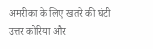अमरीका के लिए खतरे की घंटी
उत्तर कोरिया और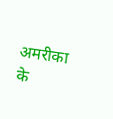अमरीका के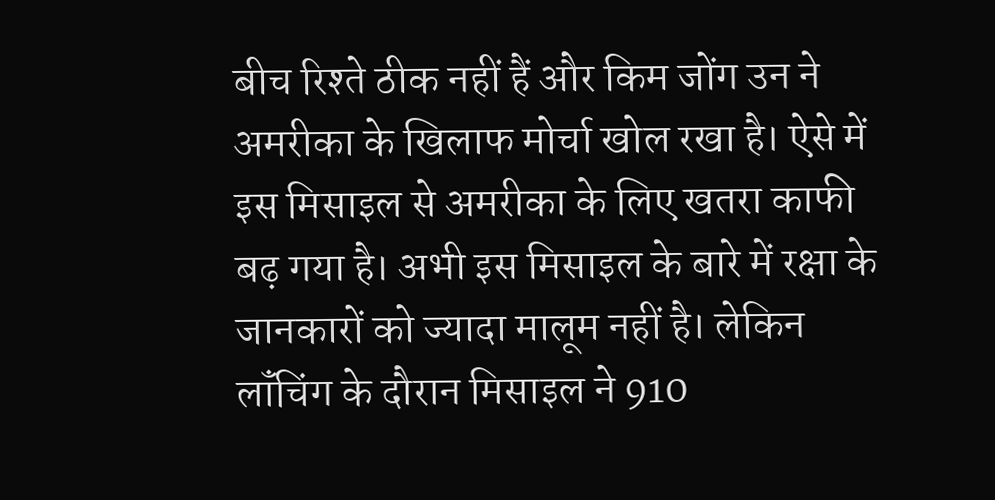बीच रिश्ते ठीक नहीं हैं और किम जोंग उन ने अमरीका के खिलाफ मोर्चा खोल रखा है। ऐसे में इस मिसाइल से अमरीका के लिए खतरा काफी बढ़ गया है। अभी इस मिसाइल के बारे में रक्षा के जानकारों को ज्यादा मालूम नहीं है। लेकिन लॉंचिंग के दौरान मिसाइल ने 910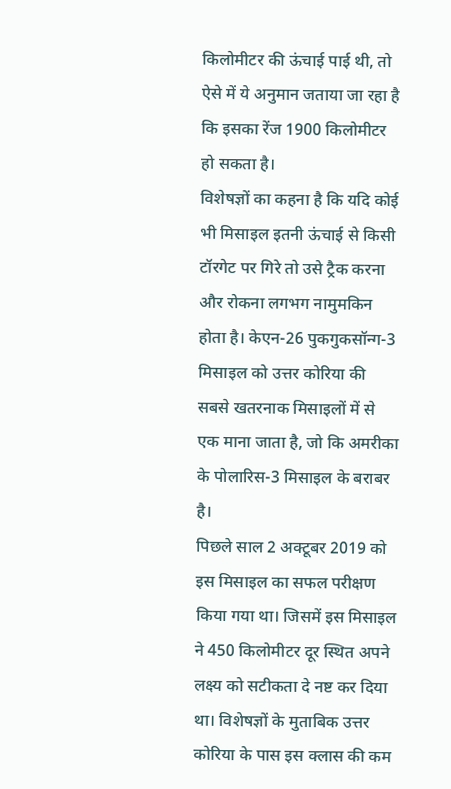किलोमीटर की ऊंचाई पाई थी, तो ऐसे में ये अनुमान जताया जा रहा है कि इसका रेंज 1900 किलोमीटर हो सकता है।
विशेषज्ञों का कहना है कि यदि कोई भी मिसाइल इतनी ऊंचाई से किसी टॉरगेट पर गिरे तो उसे ट्रैक करना और रोकना लगभग नामुमकिन होता है। केएन-26 पुकगुकसॉन्ग-3 मिसाइल को उत्तर कोरिया की सबसे खतरनाक मिसाइलों में से एक माना जाता है, जो कि अमरीका के पोलारिस-3 मिसाइल के बराबर है।
पिछले साल 2 अक्टूबर 2019 को इस मिसाइल का सफल परीक्षण किया गया था। जिसमें इस मिसाइल ने 450 किलोमीटर दूर स्थित अपने लक्ष्य को सटीकता दे नष्ट कर दिया था। विशेषज्ञों के मुताबिक उत्तर कोरिया के पास इस क्लास की कम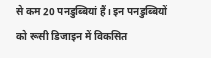से कम 20 पनडुब्बियां हैं। इन पनडुब्बियों को रूसी डिजाइन में विकसित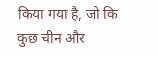किया गया है, जो कि कुछ चीन और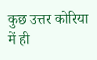कुछ उत्तर कोरिया में ही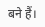बने हैं।